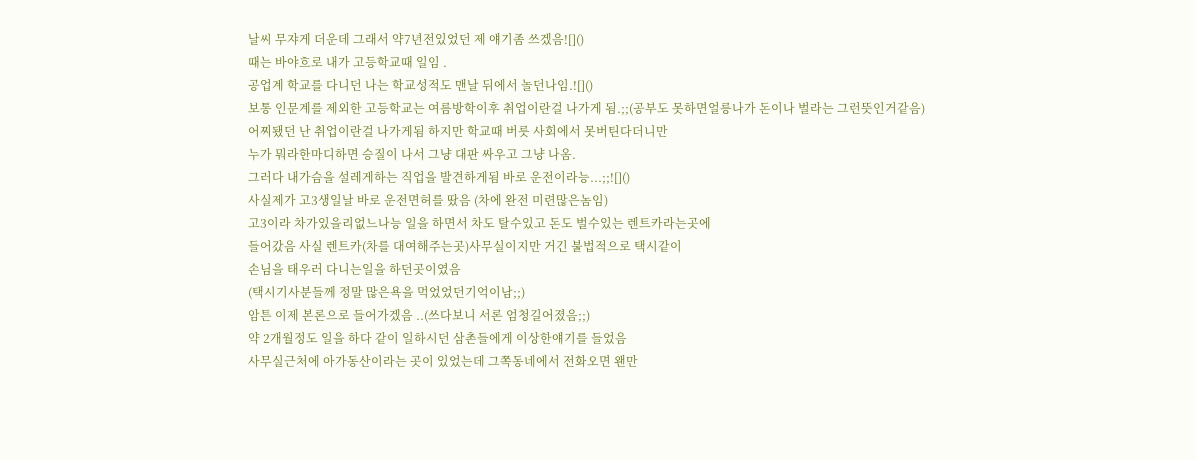날씨 무쟈게 더운데 그래서 약7년전있었던 제 얘기좀 쓰겠음![]()
때는 바야흐로 내가 고등학교때 일임 .
공업계 학교를 다니던 나는 학교성적도 맨날 뒤에서 놀던나임.![]()
보통 인문계를 제외한 고등학교는 여름방학이후 취업이란걸 나가게 됨.;;(공부도 못하면얼릉나가 돈이나 벌라는 그런뜻인거같음)
어찌됐던 난 취업이란걸 나가게됨 하지만 학교때 버릇 사회에서 못버틴다더니만
누가 뭐라한마디하면 승질이 나서 그냥 대판 싸우고 그냥 나옴.
그러다 내가슴을 설레게하는 직업을 발견하게됨 바로 운전이라능...;;![]()
사실제가 고3생일날 바로 운전면허를 땄음 (차에 완전 미련많은놈임)
고3이라 차가있을리없느나능 일을 하면서 차도 탈수있고 돈도 벌수있는 렌트카라는곳에
들어갔음 사실 렌트카(차를 대여해주는곳)사무실이지만 거긴 불법적으로 택시같이
손님을 태우러 다니는일을 하던곳이였음
(택시기사분들께 정말 많은욕을 먹었었던기억이남;;)
암튼 이제 본론으로 들어가겠음 ..(쓰다보니 서론 엄청길어졌음;;)
약 2개월정도 일을 하다 같이 일하시던 삼촌들에게 이상한얘기를 들었음
사무실근처에 아가동산이라는 곳이 있었는데 그쪽동네에서 전화오면 왠만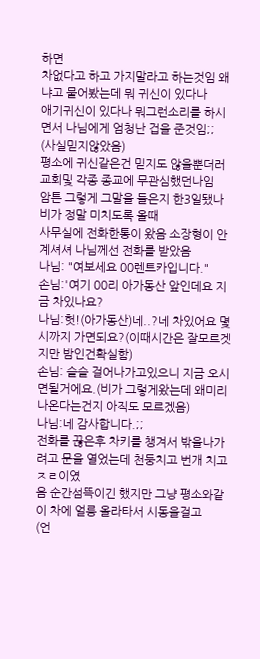하면
차없다고 하고 가지말라고 하는것임 왜냐고 물어봤는데 뭐 귀신이 있다나
애기귀신이 있다나 뭐그런소리를 하시면서 나님에게 엄청난 겁을 준것임;;
(사실믿지않았음)
평소에 귀신같은건 믿지도 않을뿐더러 교회및 각종 종교에 무관심했던나임
암튼 그렇게 그말을 들은지 한3일됐나 비가 정말 미치도록 올때
사무실에 전화한통이 왔음 소장형이 안계셔셔 나님께선 전화를 받았음
나님: "여보세요 00렌트카입니다."
손님:'여기 00리 아가동산 앞인데요 지금 차있나요?
나님:헛!(아가동산)네..?네 차있어요 몇시까지 가면되요?(이때시간은 잘모르겟지만 밤인건확실함)
손님: 슬슬 걸어나가고있으니 지금 오시면될거에요.(비가 그렇게왔는데 왜미리나온다는건지 아직도 모르겠음)
나님:네 감사합니다.;;
전화를 끊은후 차키를 챙겨서 밖을나가려고 문을 열었는데 천둥치고 번개 치고 ㅈㄹ이였
음 순간섬뜩이긴 했지만 그냥 평소와같이 차에 얼릉 올라타서 시동을걸고
(언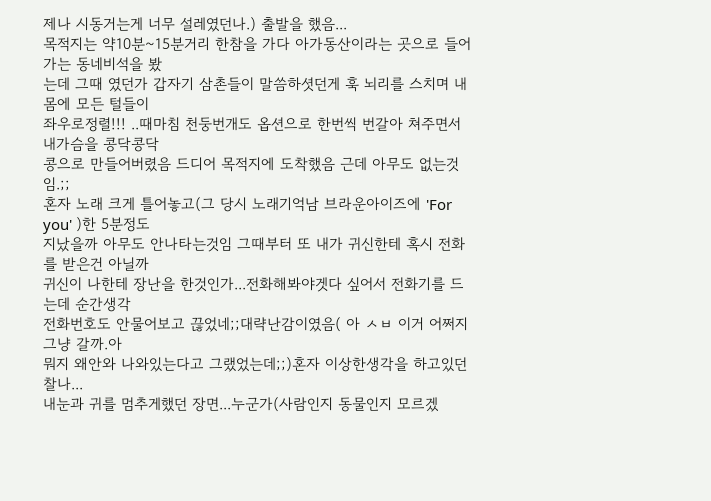제나 시동거는게 너무 설레였던나.) 출발을 했음...
목적지는 약10분~15분거리 한참을 가다 아가동산이라는 곳으로 들어가는 동네비석을 봤
는데 그때 였던가 갑자기 삼촌들이 말씀하셧던게 훅 뇌리를 스치며 내 몸에 모든 털들이
좌우로정렬!!! ..때마침 천둥번개도 옵션으로 한번씩 번갈아 쳐주면서 내가슴을 콩닥콩닥
콩으로 만들어버렸음 드디어 목적지에 도착했음 근데 아무도 없는것임.;;
혼자 노래 크게 틀어놓고(그 당시 노래기억남 브라운아이즈에 'For you' )한 5분정도
지났을까 아무도 안나타는것임 그때부터 또 내가 귀신한테 혹시 전화를 받은건 아닐까
귀신이 나한테 장난을 한것인가...전화해봐야겟다 싶어서 전화기를 드는데 순간생각
전화번호도 안물어보고 끊었네;;대략난감이였음( 아 ㅅㅂ 이거 어쩌지 그냥 갈까.아
뭐지 왜안와 나와있는다고 그랬었는데;;)혼자 이상한생각을 하고있던 찰나...
내눈과 귀를 멈추게했던 장면...누군가(사람인지 동물인지 모르겠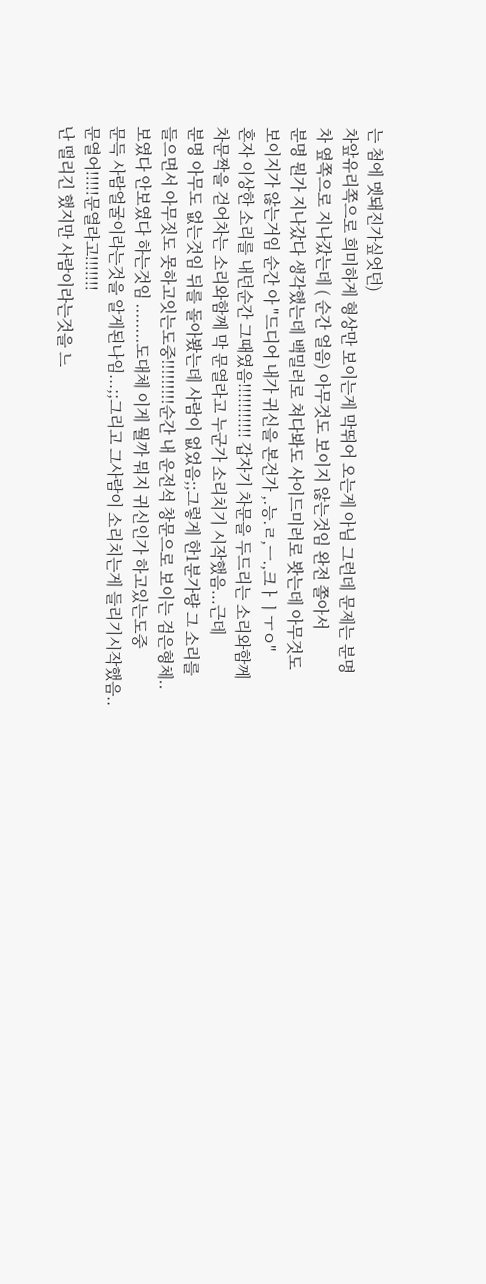는 첨에 멧돼진가싶엇던)
차앞유리쪽으로 희미하게 형상만 보이는게 막뛰어 오는게 아님 그런데 문제는 분명
차 옆쪽으로 지나갔는데 ( 순간 얼음) 아무것도 보이지 않는것임 완전 쫄아서
분명 뭔가 지나갔다 생각했는데 백밀러로 쳐다봐도 사이드미러로 봣는데 아무것도
보이지가 않는거임 순간 아 "드디어 내가 귀신을 본건가 ,.능.ㄹ,ㅡ.,크ㅏㅣㅜㅇ"
혼자 이상한 소리를 내던순간 그때였음!!!!!!!!!!! 갑자기 차문을 두드리는 소리와함께
차문짝을 걷어차는 소리와함께 막 문열라고 누군가 소리치기 시작했음...근데
분명 아무도 없는것임 뒤를 돌아봤는데 사람이 없었음;;그렇게 한1분가량 그 소리를
들으면서 아무짓도 못하고잇는도중!!!!!!!!!순간 내 운전석 창문으로 보이는 검은형체..
보였다 안보였다 하는것임 ........도대체 이게 뭘까 뭐지 귀신인가 하고있는도중
문득 사람얼굴이라는것을 알게된나임...;;그리고 그사람이 소리치는게 들리기시작했음..
문열어!!!!!문열라고!!!!!!!
난 떨리긴 했지만 사람이라는것을 느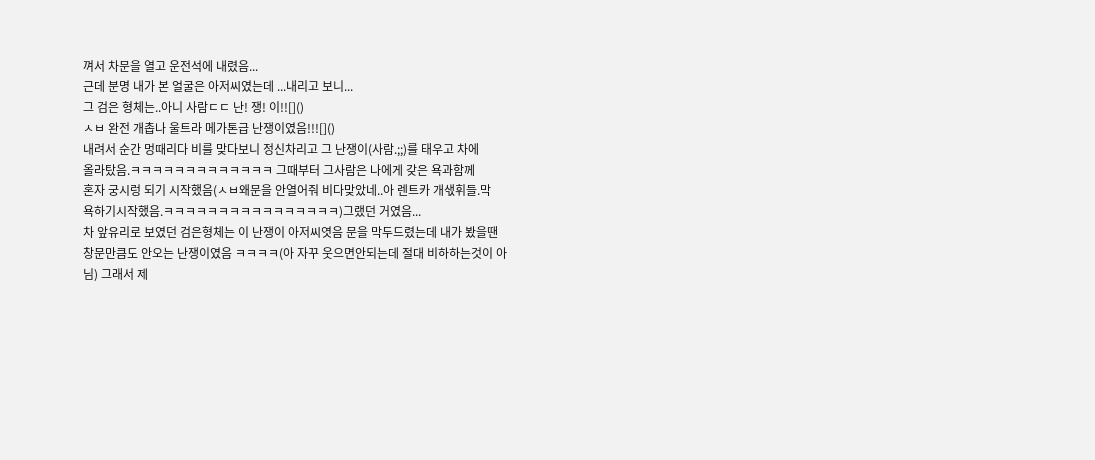껴서 차문을 열고 운전석에 내렸음...
근데 분명 내가 본 얼굴은 아저씨였는데 ...내리고 보니...
그 검은 형체는..아니 사람ㄷㄷ 난! 쟁! 이!![]()
ㅅㅂ 완전 개촙나 울트라 메가톤급 난쟁이였음!!![]()
내려서 순간 멍때리다 비를 맞다보니 정신차리고 그 난쟁이(사람.;;)를 태우고 차에
올라탔음.ㅋㅋㅋㅋㅋㅋㅋㅋㅋㅋㅋㅋㅋ 그때부터 그사람은 나에게 갖은 욕과함께
혼자 궁시렁 되기 시작했음(ㅅㅂ왜문을 안열어줘 비다맞았네..아 렌트카 개샋휘들.막
욕하기시작했음.ㅋㅋㅋㅋㅋㅋㅋㅋㅋㅋㅋㅋㅋㅋㅋㅋ)그랬던 거였음...
차 앞유리로 보였던 검은형체는 이 난쟁이 아저씨엿음 문을 막두드렸는데 내가 봤을땐
창문만큼도 안오는 난쟁이였음 ㅋㅋㅋㅋ(아 자꾸 웃으면안되는데 절대 비하하는것이 아
님) 그래서 제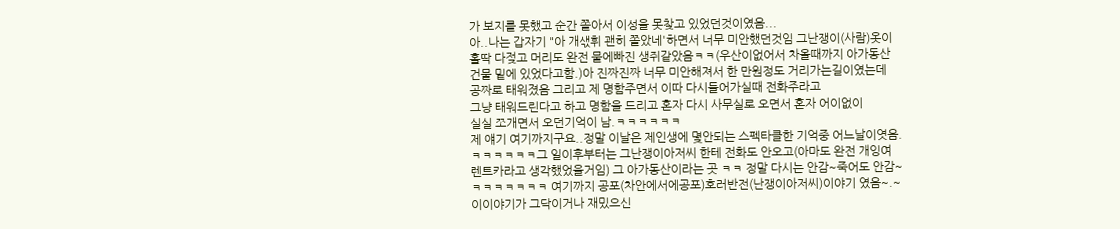가 보지를 못했고 순간 쫄아서 이성을 못찾고 있었던것이였음...
아..나는 갑자기 "아 개샋휘 괜히 쫄았네'하면서 너무 미안했던것임 그난쟁이(사람)옷이
홀딱 다젖고 머리도 완전 물에빠진 생쥐같았음ㅋㅋ(우산이없어서 차올때까지 아가동산
건물 밑에 있었다고함.)아 진짜진짜 너무 미안해져서 한 만원정도 거리가는길이였는데
공짜로 태워졌음 그리고 제 명함주면서 이따 다시들어가실때 전화주라고
그냥 태워드린다고 하고 명함을 드리고 혼자 다시 사무실로 오면서 혼자 어이없이
실실 쪼개면서 오던기억이 남.ㅋㅋㅋㅋㅋㅋ
제 얘기 여기까지구요..정말 이날은 제인생에 몇안되는 스펙타클한 기억중 어느날이엿음.
ㅋㅋㅋㅋㅋㅋ그 일이후부터는 그난쟁이아저씨 한테 전화도 안오고(아마도 완전 개잉여
렌트카라고 생각했었을거임) 그 아가동산이라는 곳 ㅋㅋ 정말 다시는 안감~죽어도 안감~
ㅋㅋㅋㅋㅋㅋㅋ 여기까지 공포(차안에서에공포)호러반전(난쟁이아저씨)이야기 였음~.~
이이야기가 그닥이거나 재밌으신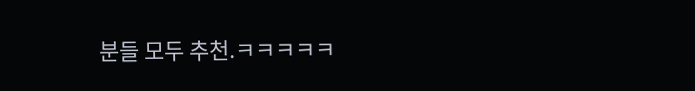분들 모두 추천.ㅋㅋㅋㅋㅋ